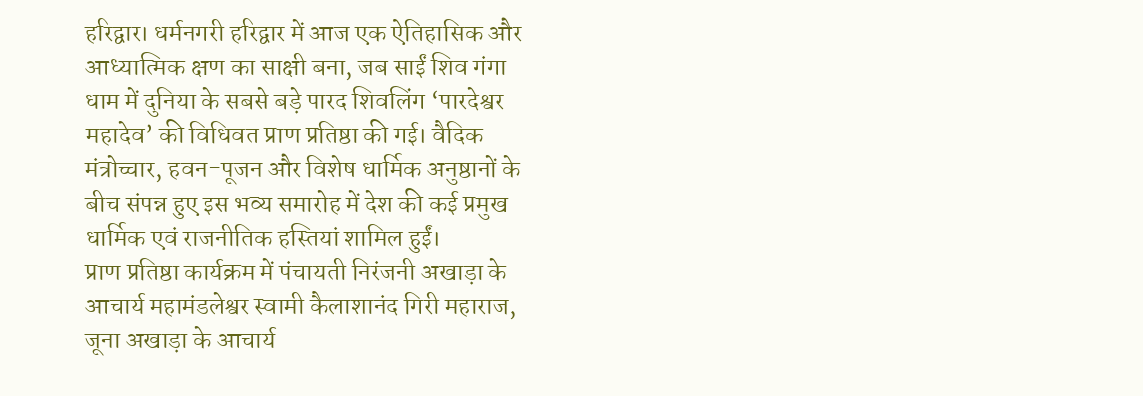हरिद्वार। धर्मनगरी हरिद्वार में आज एक ऐतिहासिक और आध्यात्मिक क्षण का साक्षी बना, जब साईं शिव गंगा धाम में दुनिया के सबसे बड़े पारद शिवलिंग ‘पारदेश्वर महादेव’ की विधिवत प्राण प्रतिष्ठा की गई। वैदिक मंत्रोच्चार, हवन-पूजन और विशेष धार्मिक अनुष्ठानों के बीच संपन्न हुए इस भव्य समारोह में देश की कई प्रमुख धार्मिक एवं राजनीतिक हस्तियां शामिल हुईं।
प्राण प्रतिष्ठा कार्यक्रम में पंचायती निरंजनी अखाड़ा के आचार्य महामंडलेश्वर स्वामी कैलाशानंद गिरी महाराज, जूना अखाड़ा के आचार्य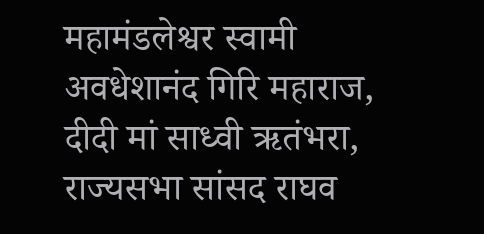महामंडलेश्वर स्वामी अवधेशानंद गिरि महाराज, दीदी मां साध्वी ऋतंभरा, राज्यसभा सांसद राघव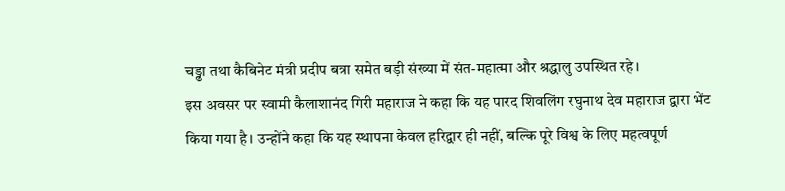चड्ढा तथा कैबिनेट मंत्री प्रदीप बत्रा समेत बड़ी संख्या में संत-महात्मा और श्रद्धालु उपस्थित रहे।
इस अवसर पर स्वामी कैलाशानंद गिरी महाराज ने कहा कि यह पारद शिवलिंग रघुनाथ देव महाराज द्वारा भेंट किया गया है। उन्होंने कहा कि यह स्थापना केवल हरिद्वार ही नहीं, बल्कि पूरे विश्व के लिए महत्वपूर्ण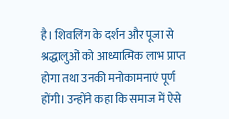है। शिवलिंग के दर्शन और पूजा से श्रद्धालुओं को आध्यात्मिक लाभ प्राप्त होगा तथा उनकी मनोकामनाएं पूर्ण होंगी। उन्होंने कहा कि समाज में ऐसे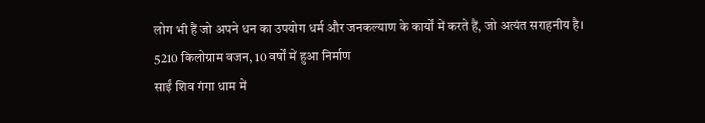लोग भी हैं जो अपने धन का उपयोग धर्म और जनकल्याण के कार्यों में करते हैं, जो अत्यंत सराहनीय है।
5210 किलोग्राम वजन, 10 वर्षों में हुआ निर्माण
साईं शिव गंगा धाम में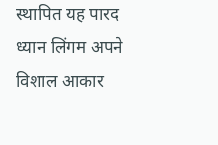स्थापित यह पारद ध्यान लिंगम अपने विशाल आकार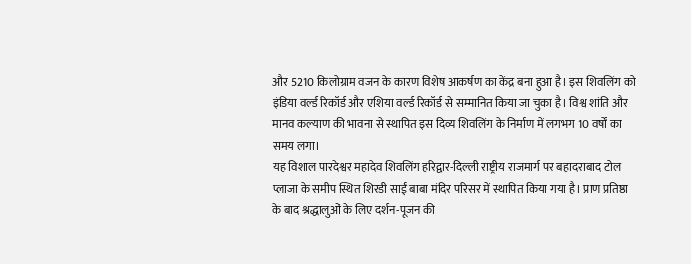और 5210 किलोग्राम वजन के कारण विशेष आकर्षण का केंद्र बना हुआ है। इस शिवलिंग को इंडिया वर्ल्ड रिकॉर्ड और एशिया वर्ल्ड रिकॉर्ड से सम्मानित किया जा चुका है। विश्व शांति और मानव कल्याण की भावना से स्थापित इस दिव्य शिवलिंग के निर्माण में लगभग 10 वर्षों का समय लगा।
यह विशाल पारदेश्वर महादेव शिवलिंग हरिद्वार-दिल्ली राष्ट्रीय राजमार्ग पर बहादराबाद टोल प्लाजा के समीप स्थित शिरडी साईं बाबा मंदिर परिसर में स्थापित किया गया है। प्राण प्रतिष्ठा के बाद श्रद्धालुओं के लिए दर्शन-पूजन की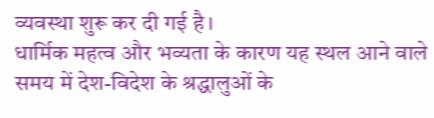व्यवस्था शुरू कर दी गई है।
धार्मिक महत्व और भव्यता के कारण यह स्थल आने वाले समय में देश-विदेश के श्रद्धालुओं के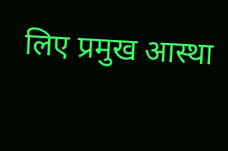लिए प्रमुख आस्था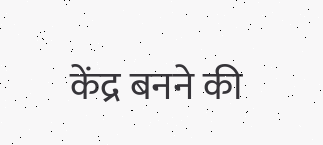केंद्र बनने की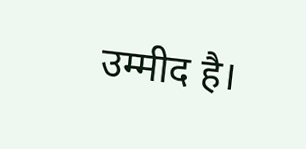उम्मीद है।